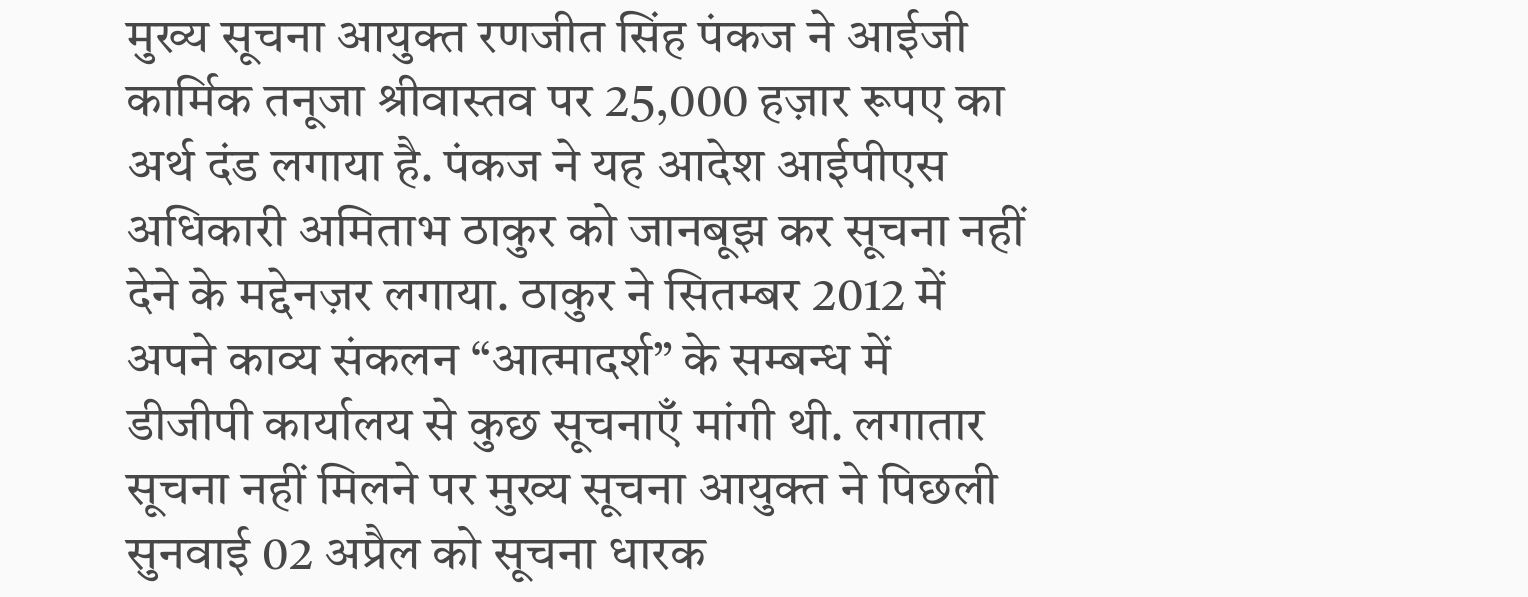मुख्य सूचना आयुक्त रणजीत सिंह पंकज ने आईजी कार्मिक तनूजा श्रीवास्तव पर 25,000 हज़ार रूपए का अर्थ दंड लगाया है. पंकज ने यह आदेश आईपीएस अधिकारी अमिताभ ठाकुर को जानबूझ कर सूचना नहीं देने के मद्देनज़र लगाया. ठाकुर ने सितम्बर 2012 में अपने काव्य संकलन “आत्मादर्श” के सम्बन्ध में डीजीपी कार्यालय से कुछ सूचनाएँ मांगी थी. लगातार सूचना नहीं मिलने पर मुख्य सूचना आयुक्त ने पिछली सुनवाई 02 अप्रैल को सूचना धारक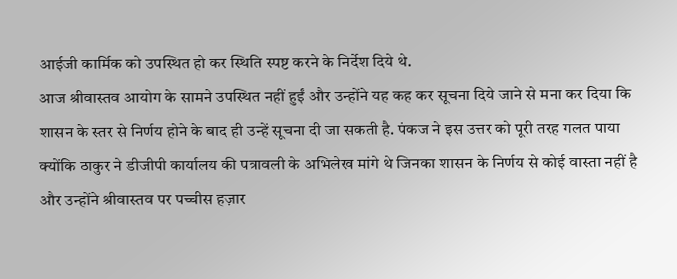आईजी कार्मिक को उपस्थित हो कर स्थिति स्पष्ट करने के निर्देश दिये थे.
आज श्रीवास्तव आयोग के सामने उपस्थित नहीं हुईं और उन्होंने यह कह कर सूचना दिये जाने से मना कर दिया कि शासन के स्तर से निर्णय होने के बाद ही उन्हें सूचना दी जा सकती है. पंकज ने इस उत्तर को पूरी तरह गलत पाया क्योंकि ठाकुर ने डीजीपी कार्यालय की पत्रावली के अभिलेख मांगे थे जिनका शासन के निर्णय से कोई वास्ता नहीं है और उन्होंने श्रीवास्तव पर पच्चीस हज़ार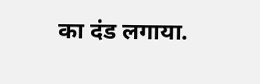का दंड लगाया.